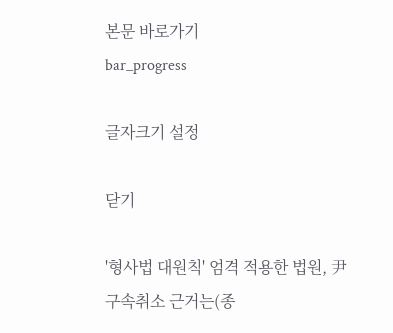본문 바로가기
bar_progress

글자크기 설정

닫기

'형사법 대원칙' 엄격 적용한 법원, 尹 구속취소 근거는(종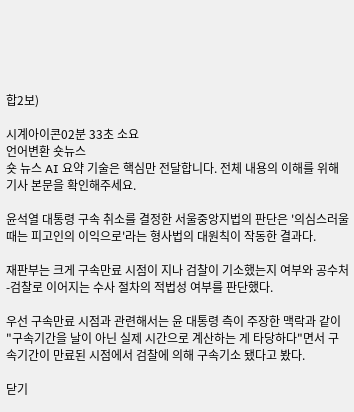합2보)

시계아이콘02분 33초 소요
언어변환 숏뉴스
숏 뉴스 AI 요약 기술은 핵심만 전달합니다. 전체 내용의 이해를 위해 기사 본문을 확인해주세요.

윤석열 대통령 구속 취소를 결정한 서울중앙지법의 판단은 '의심스러울 때는 피고인의 이익으로'라는 형사법의 대원칙이 작동한 결과다.

재판부는 크게 구속만료 시점이 지나 검찰이 기소했는지 여부와 공수처-검찰로 이어지는 수사 절차의 적법성 여부를 판단했다.

우선 구속만료 시점과 관련해서는 윤 대통령 측이 주장한 맥락과 같이 "구속기간을 날이 아닌 실제 시간으로 계산하는 게 타당하다"면서 구속기간이 만료된 시점에서 검찰에 의해 구속기소 됐다고 봤다.

닫기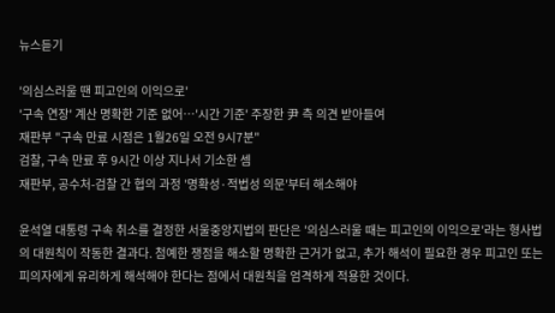뉴스듣기

'의심스러울 땐 피고인의 이익으로'
'구속 연장' 계산 명확한 기준 없어…'시간 기준' 주장한 尹 측 의견 받아들여
재판부 "구속 만료 시점은 1월26일 오전 9시7분"
검찰, 구속 만료 후 9시간 이상 지나서 기소한 셈
재판부, 공수처-검찰 간 협의 과정 '명확성·적법성 의문'부터 해소해야

윤석열 대통령 구속 취소를 결정한 서울중앙지법의 판단은 '의심스러울 때는 피고인의 이익으로'라는 형사법의 대원칙이 작동한 결과다. 첨예한 쟁점을 해소할 명확한 근거가 없고, 추가 해석이 필요한 경우 피고인 또는 피의자에게 유리하게 해석해야 한다는 점에서 대원칙을 엄격하게 적용한 것이다.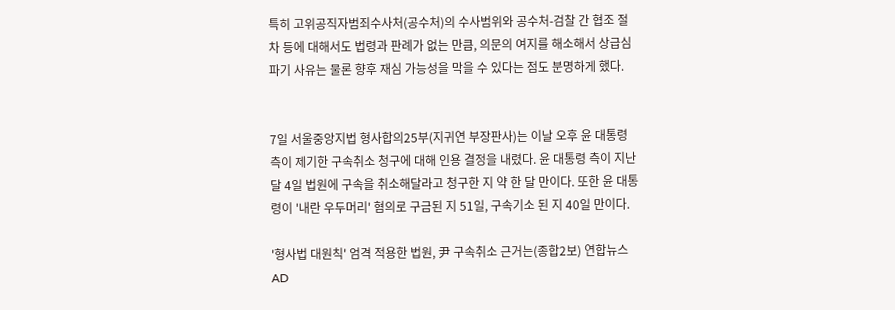특히 고위공직자범죄수사처(공수처)의 수사범위와 공수처-검찰 간 협조 절차 등에 대해서도 법령과 판례가 없는 만큼, 의문의 여지를 해소해서 상급심 파기 사유는 물론 향후 재심 가능성을 막을 수 있다는 점도 분명하게 했다.


7일 서울중앙지법 형사합의25부(지귀연 부장판사)는 이날 오후 윤 대통령 측이 제기한 구속취소 청구에 대해 인용 결정을 내렸다. 윤 대통령 측이 지난달 4일 법원에 구속을 취소해달라고 청구한 지 약 한 달 만이다. 또한 윤 대통령이 '내란 우두머리' 혐의로 구금된 지 51일, 구속기소 된 지 40일 만이다.

'형사법 대원칙' 엄격 적용한 법원, 尹 구속취소 근거는(종합2보) 연합뉴스
AD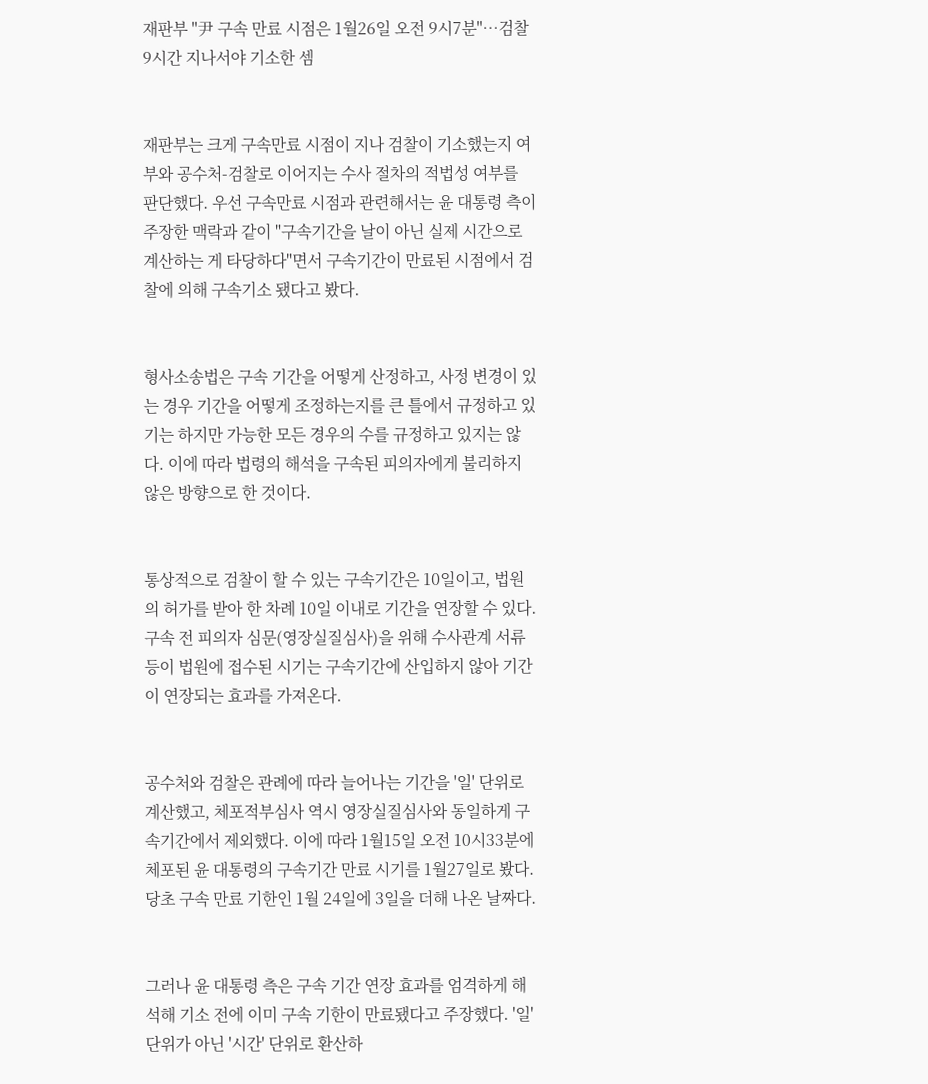재판부 "尹 구속 만료 시점은 1월26일 오전 9시7분"…검찰 9시간 지나서야 기소한 셈


재판부는 크게 구속만료 시점이 지나 검찰이 기소했는지 여부와 공수처-검찰로 이어지는 수사 절차의 적법성 여부를 판단했다. 우선 구속만료 시점과 관련해서는 윤 대통령 측이 주장한 맥락과 같이 "구속기간을 날이 아닌 실제 시간으로 계산하는 게 타당하다"면서 구속기간이 만료된 시점에서 검찰에 의해 구속기소 됐다고 봤다.


형사소송법은 구속 기간을 어떻게 산정하고, 사정 변경이 있는 경우 기간을 어떻게 조정하는지를 큰 틀에서 규정하고 있기는 하지만 가능한 모든 경우의 수를 규정하고 있지는 않다. 이에 따라 법령의 해석을 구속된 피의자에게 불리하지 않은 방향으로 한 것이다.


통상적으로 검찰이 할 수 있는 구속기간은 10일이고, 법원의 허가를 받아 한 차례 10일 이내로 기간을 연장할 수 있다. 구속 전 피의자 심문(영장실질심사)을 위해 수사관계 서류 등이 법원에 접수된 시기는 구속기간에 산입하지 않아 기간이 연장되는 효과를 가져온다.


공수처와 검찰은 관례에 따라 늘어나는 기간을 '일' 단위로 계산했고, 체포적부심사 역시 영장실질심사와 동일하게 구속기간에서 제외했다. 이에 따라 1월15일 오전 10시33분에 체포된 윤 대통령의 구속기간 만료 시기를 1월27일로 봤다. 당초 구속 만료 기한인 1월 24일에 3일을 더해 나온 날짜다.


그러나 윤 대통령 측은 구속 기간 연장 효과를 엄격하게 해석해 기소 전에 이미 구속 기한이 만료됐다고 주장했다. '일' 단위가 아닌 '시간' 단위로 환산하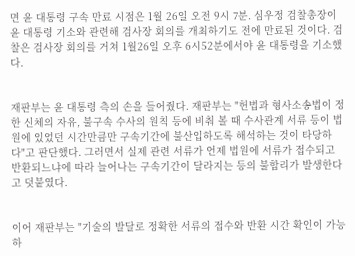면 윤 대통령 구속 만료 시점은 1월 26일 오전 9시 7분. 심우정 검찰총장이 윤 대통령 기소와 관련해 검사장 회의를 개최하기도 전에 만료된 것이다. 검찰은 검사장 회의를 거쳐 1월26일 오후 6시52분에서야 윤 대통령을 기소했다.


재판부는 윤 대통령 측의 손을 들어줬다. 재판부는 "헌법과 형사소송법이 정한 신체의 자유, 불구속 수사의 원칙 등에 비춰 볼 때 수사관계 서류 등이 법원에 있었던 시간만큼만 구속기간에 불산입하도록 해석하는 것이 타당하다"고 판단했다. 그러면서 실제 관련 서류가 언제 법원에 서류가 접수되고 반환되느냐에 따라 늘어나는 구속기간이 달라지는 등의 불합리가 발생한다고 덧붙였다.


이어 재판부는 "기술의 발달로 정확한 서류의 접수와 반환 시간 확인이 가능하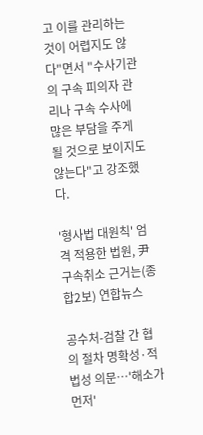고 이를 관리하는 것이 어렵지도 않다"면서 "수사기관의 구속 피의자 관리나 구속 수사에 많은 부담을 주게 될 것으로 보이지도 않는다"고 강조했다.

'형사법 대원칙' 엄격 적용한 법원, 尹 구속취소 근거는(종합2보) 연합뉴스

공수처-검찰 간 협의 절차 명확성·적법성 의문…'해소가 먼저'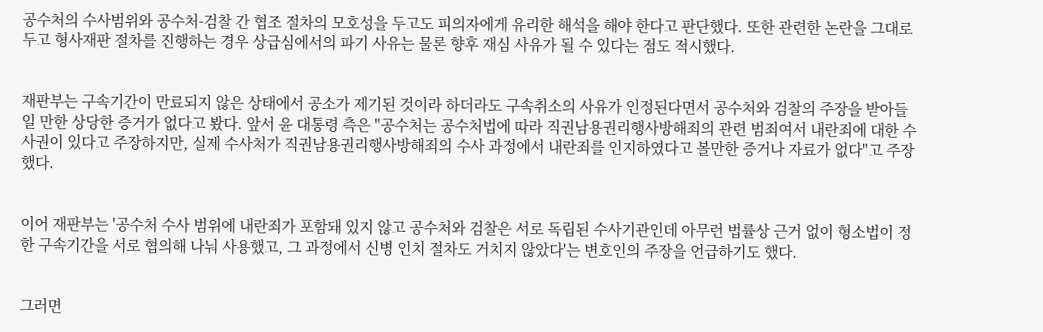공수처의 수사범위와 공수처-검찰 간 협조 절차의 모호성을 두고도 피의자에게 유리한 해석을 해야 한다고 판단했다. 또한 관련한 논란을 그대로 두고 형사재판 절차를 진행하는 경우 상급심에서의 파기 사유는 물론 향후 재심 사유가 될 수 있다는 점도 적시했다.


재판부는 구속기간이 만료되지 않은 상태에서 공소가 제기된 것이라 하더라도 구속취소의 사유가 인정된다면서 공수처와 검찰의 주장을 받아들일 만한 상당한 증거가 없다고 봤다. 앞서 윤 대통령 측은 "공수처는 공수처법에 따라 직권남용권리행사방해죄의 관련 범죄여서 내란죄에 대한 수사권이 있다고 주장하지만, 실제 수사처가 직권남용권리행사방해죄의 수사 과정에서 내란죄를 인지하였다고 볼만한 증거나 자료가 없다"고 주장했다.


이어 재판부는 '공수처 수사 범위에 내란죄가 포함돼 있지 않고 공수처와 검찰은 서로 독립된 수사기관인데 아무런 법률상 근거 없이 형소법이 정한 구속기간을 서로 협의해 나눠 사용했고, 그 과정에서 신병 인치 절차도 거치지 않았다'는 변호인의 주장을 언급하기도 했다.


그러면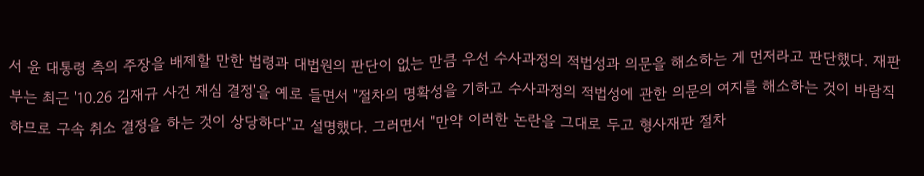서 윤 대통령 측의 주장을 배제할 만한 법령과 대법원의 판단이 없는 만큼 우선 수사과정의 적법성과 의문을 해소하는 게 먼저라고 판단했다. 재판부는 최근 '10.26 김재규 사건 재심 결정'을 예로 들면서 "절차의 명확성을 기하고 수사과정의 적법성에 관한 의문의 여지를 해소하는 것이 바람직하므로 구속 취소 결정을 하는 것이 상당하다"고 설명했다. 그러면서 "만약 이러한 논란을 그대로 두고 형사재판 절차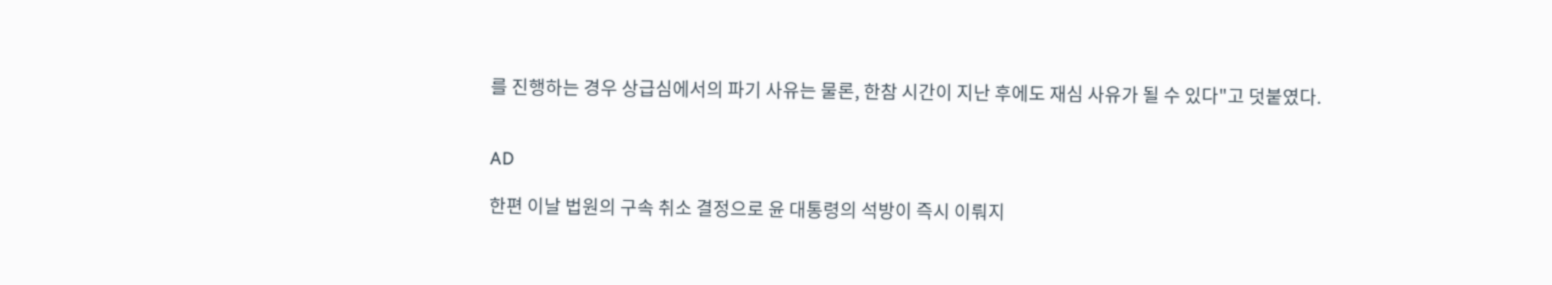를 진행하는 경우 상급심에서의 파기 사유는 물론, 한참 시간이 지난 후에도 재심 사유가 될 수 있다"고 덧붙였다.


AD

한편 이날 법원의 구속 취소 결정으로 윤 대통령의 석방이 즉시 이뤄지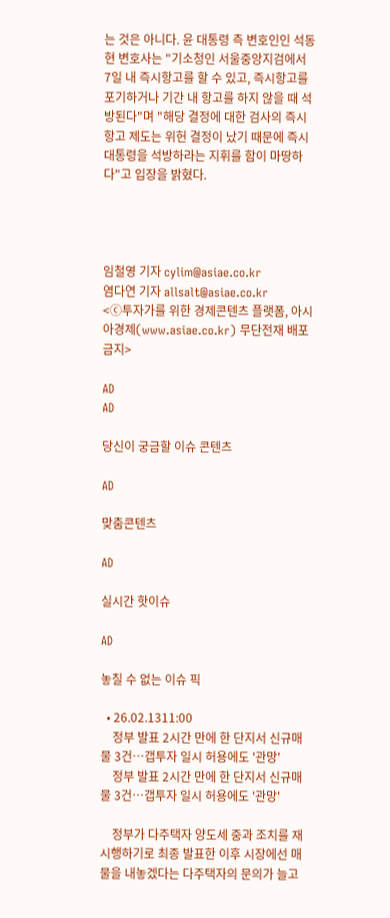는 것은 아니다. 윤 대통령 측 변호인인 석동현 변호사는 "기소청인 서울중앙지검에서 7일 내 즉시항고를 할 수 있고, 즉시항고를 포기하거나 기간 내 항고를 하지 않을 때 석방된다"며 "해당 결정에 대한 검사의 즉시항고 제도는 위헌 결정이 났기 때문에 즉시 대통령을 석방하라는 지휘를 함이 마땅하다"고 입장을 밝혔다.




임철영 기자 cylim@asiae.co.kr
염다연 기자 allsalt@asiae.co.kr
<ⓒ투자가를 위한 경제콘텐츠 플랫폼, 아시아경제(www.asiae.co.kr) 무단전재 배포금지>

AD
AD

당신이 궁금할 이슈 콘텐츠

AD

맞춤콘텐츠

AD

실시간 핫이슈

AD

놓칠 수 없는 이슈 픽

  • 26.02.1311:00
    정부 발표 2시간 만에 한 단지서 신규매물 3건…갭투자 일시 허용에도 '관망'
    정부 발표 2시간 만에 한 단지서 신규매물 3건…갭투자 일시 허용에도 '관망'

    정부가 다주택자 양도세 중과 조치를 재시행하기로 최종 발표한 이후 시장에선 매물을 내놓겠다는 다주택자의 문의가 늘고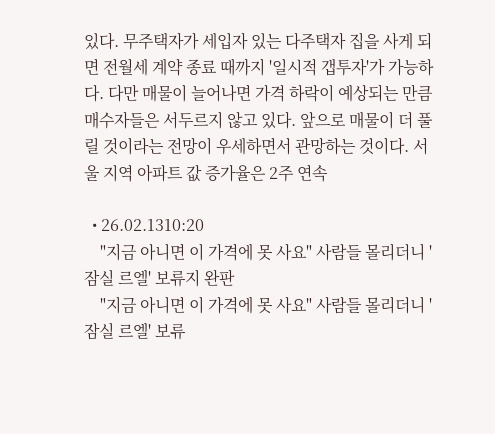있다. 무주택자가 세입자 있는 다주택자 집을 사게 되면 전월세 계약 종료 때까지 '일시적 갭투자'가 가능하다. 다만 매물이 늘어나면 가격 하락이 예상되는 만큼 매수자들은 서두르지 않고 있다. 앞으로 매물이 더 풀릴 것이라는 전망이 우세하면서 관망하는 것이다. 서울 지역 아파트 값 증가율은 2주 연속

  • 26.02.1310:20
    "지금 아니면 이 가격에 못 사요" 사람들 몰리더니 '잠실 르엘' 보류지 완판
    "지금 아니면 이 가격에 못 사요" 사람들 몰리더니 '잠실 르엘' 보류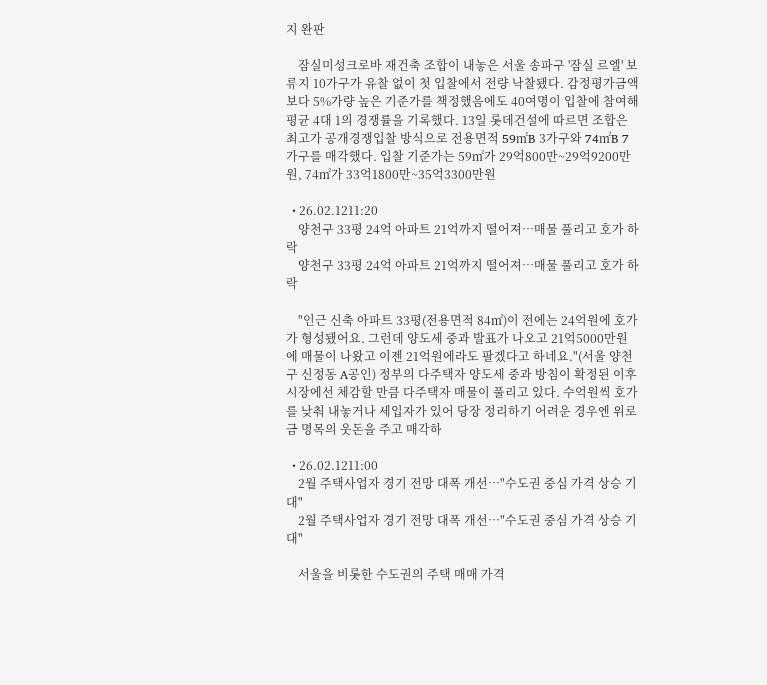지 완판

    잠실미성크로바 재건축 조합이 내놓은 서울 송파구 '잠실 르엘' 보류지 10가구가 유찰 없이 첫 입찰에서 전량 낙찰됐다. 감정평가금액보다 5%가량 높은 기준가를 책정했음에도 40여명이 입찰에 참여해 평균 4대 1의 경쟁률을 기록했다. 13일 롯데건설에 따르면 조합은 최고가 공개경쟁입찰 방식으로 전용면적 59㎡B 3가구와 74㎡B 7가구를 매각했다. 입찰 기준가는 59㎡가 29억800만~29억9200만원, 74㎡가 33억1800만~35억3300만원

  • 26.02.1211:20
    양천구 33평 24억 아파트 21억까지 떨어져…매물 풀리고 호가 하락
    양천구 33평 24억 아파트 21억까지 떨어져…매물 풀리고 호가 하락

    "인근 신축 아파트 33평(전용면적 84㎡)이 전에는 24억원에 호가가 형성됐어요. 그런데 양도세 중과 발표가 나오고 21억5000만원에 매물이 나왔고 이젠 21억원에라도 팔겠다고 하네요."(서울 양천구 신정동 A공인) 정부의 다주택자 양도세 중과 방침이 확정된 이후 시장에선 체감할 만큼 다주택자 매물이 풀리고 있다. 수억원씩 호가를 낮춰 내놓거나 세입자가 있어 당장 정리하기 어려운 경우엔 위로금 명목의 웃돈을 주고 매각하

  • 26.02.1211:00
    2월 주택사업자 경기 전망 대폭 개선…"수도권 중심 가격 상승 기대"
    2월 주택사업자 경기 전망 대폭 개선…"수도권 중심 가격 상승 기대"

    서울을 비롯한 수도권의 주택 매매 가격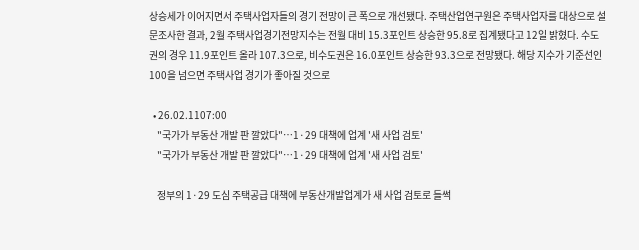상승세가 이어지면서 주택사업자들의 경기 전망이 큰 폭으로 개선됐다. 주택산업연구원은 주택사업자를 대상으로 설문조사한 결과, 2월 주택사업경기전망지수는 전월 대비 15.3포인트 상승한 95.8로 집계됐다고 12일 밝혔다. 수도권의 경우 11.9포인트 올라 107.3으로, 비수도권은 16.0포인트 상승한 93.3으로 전망됐다. 해당 지수가 기준선인 100을 넘으면 주택사업 경기가 좋아질 것으로

  • 26.02.1107:00
    "국가가 부동산 개발 판 깔았다"…1·29 대책에 업계 '새 사업 검토'
    "국가가 부동산 개발 판 깔았다"…1·29 대책에 업계 '새 사업 검토'

    정부의 1·29 도심 주택공급 대책에 부동산개발업계가 새 사업 검토로 들썩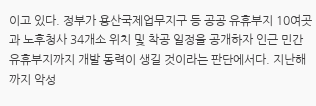이고 있다. 정부가 용산국제업무지구 등 공공 유휴부지 10여곳과 노후청사 34개소 위치 및 착공 일정을 공개하자 인근 민간 유휴부지까지 개발 동력이 생길 것이라는 판단에서다. 지난해까지 악성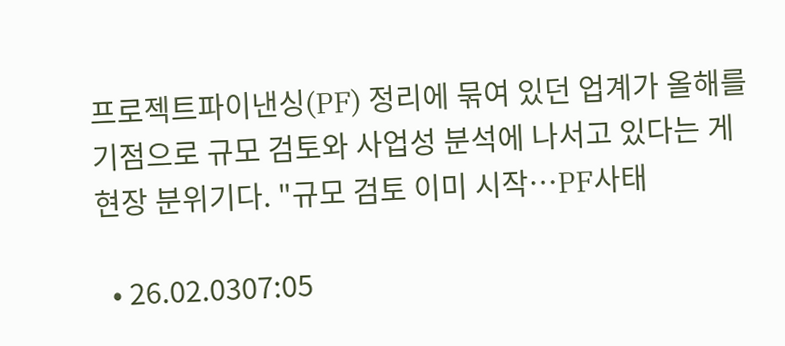프로젝트파이낸싱(PF) 정리에 묶여 있던 업계가 올해를 기점으로 규모 검토와 사업성 분석에 나서고 있다는 게 현장 분위기다. "규모 검토 이미 시작…PF사태

  • 26.02.0307:05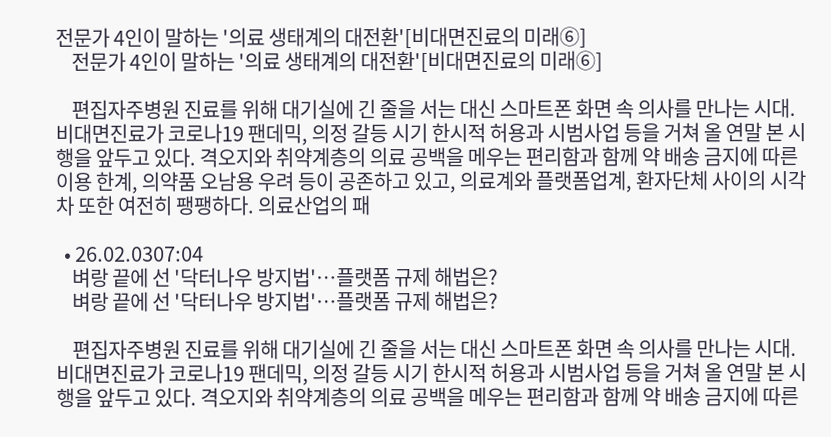전문가 4인이 말하는 '의료 생태계의 대전환'[비대면진료의 미래⑥]
    전문가 4인이 말하는 '의료 생태계의 대전환'[비대면진료의 미래⑥]

    편집자주병원 진료를 위해 대기실에 긴 줄을 서는 대신 스마트폰 화면 속 의사를 만나는 시대. 비대면진료가 코로나19 팬데믹, 의정 갈등 시기 한시적 허용과 시범사업 등을 거쳐 올 연말 본 시행을 앞두고 있다. 격오지와 취약계층의 의료 공백을 메우는 편리함과 함께 약 배송 금지에 따른 이용 한계, 의약품 오남용 우려 등이 공존하고 있고, 의료계와 플랫폼업계, 환자단체 사이의 시각차 또한 여전히 팽팽하다. 의료산업의 패

  • 26.02.0307:04
    벼랑 끝에 선 '닥터나우 방지법'…플랫폼 규제 해법은?
    벼랑 끝에 선 '닥터나우 방지법'…플랫폼 규제 해법은?

    편집자주병원 진료를 위해 대기실에 긴 줄을 서는 대신 스마트폰 화면 속 의사를 만나는 시대. 비대면진료가 코로나19 팬데믹, 의정 갈등 시기 한시적 허용과 시범사업 등을 거쳐 올 연말 본 시행을 앞두고 있다. 격오지와 취약계층의 의료 공백을 메우는 편리함과 함께 약 배송 금지에 따른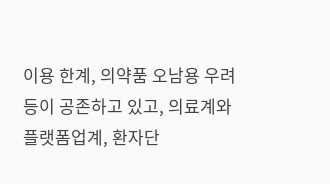이용 한계, 의약품 오남용 우려 등이 공존하고 있고, 의료계와 플랫폼업계, 환자단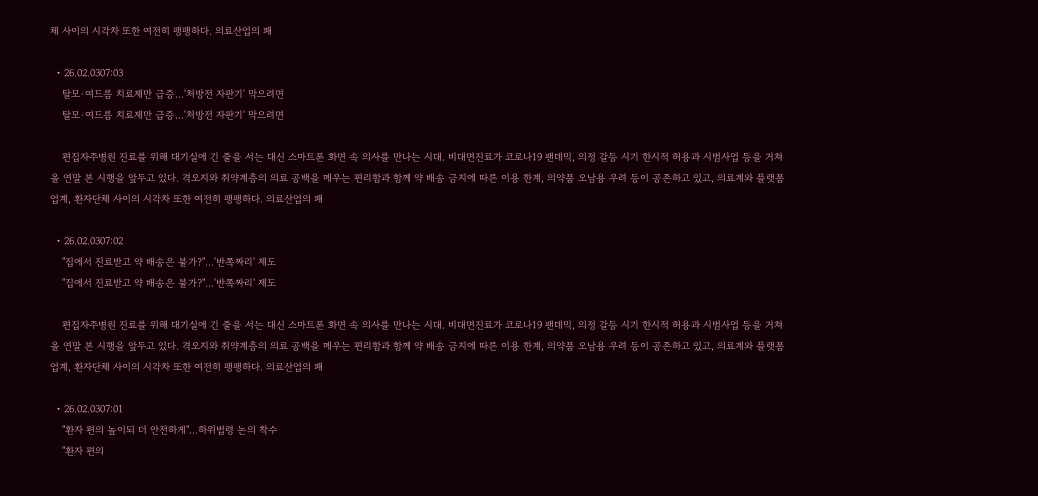체 사이의 시각차 또한 여전히 팽팽하다. 의료산업의 패

  • 26.02.0307:03
    탈모·여드름 치료제만 급증…'처방전 자판기' 막으려면
    탈모·여드름 치료제만 급증…'처방전 자판기' 막으려면

    편집자주병원 진료를 위해 대기실에 긴 줄을 서는 대신 스마트폰 화면 속 의사를 만나는 시대. 비대면진료가 코로나19 팬데믹, 의정 갈등 시기 한시적 허용과 시범사업 등을 거쳐 올 연말 본 시행을 앞두고 있다. 격오지와 취약계층의 의료 공백을 메우는 편리함과 함께 약 배송 금지에 따른 이용 한계, 의약품 오남용 우려 등이 공존하고 있고, 의료계와 플랫폼업계, 환자단체 사이의 시각차 또한 여전히 팽팽하다. 의료산업의 패

  • 26.02.0307:02
    "집에서 진료받고 약 배송은 불가?"…'반쪽짜리' 제도
    "집에서 진료받고 약 배송은 불가?"…'반쪽짜리' 제도

    편집자주병원 진료를 위해 대기실에 긴 줄을 서는 대신 스마트폰 화면 속 의사를 만나는 시대. 비대면진료가 코로나19 팬데믹, 의정 갈등 시기 한시적 허용과 시범사업 등을 거쳐 올 연말 본 시행을 앞두고 있다. 격오지와 취약계층의 의료 공백을 메우는 편리함과 함께 약 배송 금지에 따른 이용 한계, 의약품 오남용 우려 등이 공존하고 있고, 의료계와 플랫폼업계, 환자단체 사이의 시각차 또한 여전히 팽팽하다. 의료산업의 패

  • 26.02.0307:01
    "환자 편의 높이되 더 안전하게"…하위법령 논의 착수
    "환자 편의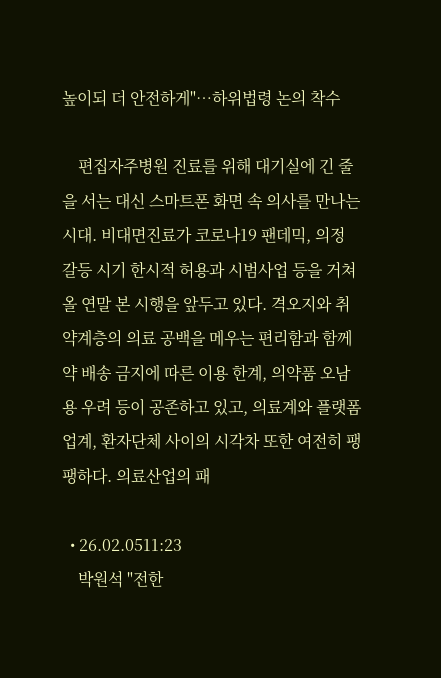높이되 더 안전하게"…하위법령 논의 착수

    편집자주병원 진료를 위해 대기실에 긴 줄을 서는 대신 스마트폰 화면 속 의사를 만나는 시대. 비대면진료가 코로나19 팬데믹, 의정 갈등 시기 한시적 허용과 시범사업 등을 거쳐 올 연말 본 시행을 앞두고 있다. 격오지와 취약계층의 의료 공백을 메우는 편리함과 함께 약 배송 금지에 따른 이용 한계, 의약품 오남용 우려 등이 공존하고 있고, 의료계와 플랫폼업계, 환자단체 사이의 시각차 또한 여전히 팽팽하다. 의료산업의 패

  • 26.02.0511:23
    박원석 "전한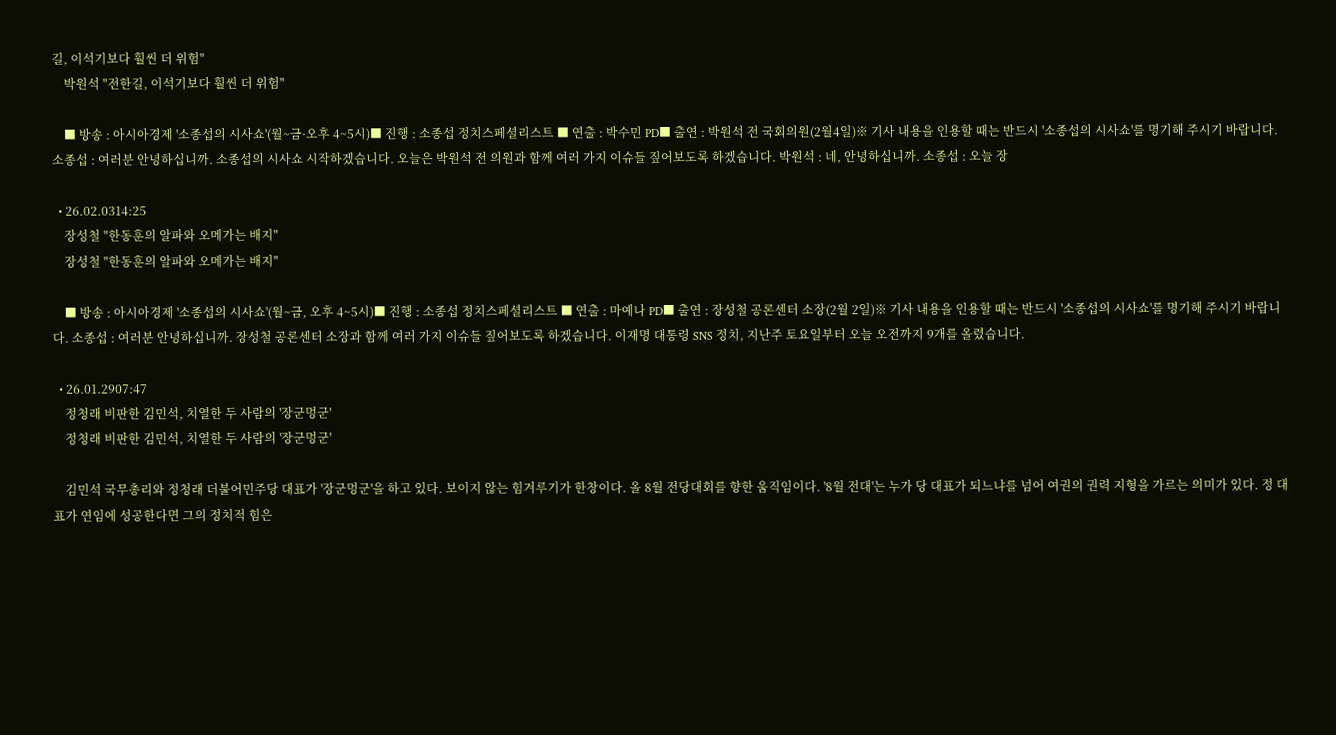길, 이석기보다 훨씬 더 위험"
    박원석 "전한길, 이석기보다 훨씬 더 위험"

    ■ 방송 : 아시아경제 '소종섭의 시사쇼'(월~금·오후 4~5시)■ 진행 : 소종섭 정치스페셜리스트 ■ 연출 : 박수민 PD■ 출연 : 박원석 전 국회의원(2월4일)※ 기사 내용을 인용할 때는 반드시 '소종섭의 시사쇼'를 명기해 주시기 바랍니다. 소종섭 : 여러분 안녕하십니까. 소종섭의 시사쇼 시작하겠습니다. 오늘은 박원석 전 의원과 함께 여러 가지 이슈들 짚어보도록 하겠습니다. 박원석 : 네, 안녕하십니까. 소종섭 : 오늘 장

  • 26.02.0314:25
    장성철 "한동훈의 알파와 오메가는 배지"
    장성철 "한동훈의 알파와 오메가는 배지"

    ■ 방송 : 아시아경제 '소종섭의 시사쇼'(월~금, 오후 4~5시)■ 진행 : 소종섭 정치스페셜리스트 ■ 연출 : 마예나 PD■ 출연 : 장성철 공론센터 소장(2월 2일)※ 기사 내용을 인용할 때는 반드시 '소종섭의 시사쇼'를 명기해 주시기 바랍니다. 소종섭 : 여러분 안녕하십니까. 장성철 공론센터 소장과 함께 여러 가지 이슈들 짚어보도록 하겠습니다. 이재명 대통령 SNS 정치, 지난주 토요일부터 오늘 오전까지 9개를 올렸습니다.

  • 26.01.2907:47
    정청래 비판한 김민석, 치열한 두 사람의 '장군멍군'
    정청래 비판한 김민석, 치열한 두 사람의 '장군멍군'

    김민석 국무총리와 정청래 더불어민주당 대표가 '장군멍군'을 하고 있다. 보이지 않는 힘겨루기가 한창이다. 올 8월 전당대회를 향한 움직임이다. '8월 전대'는 누가 당 대표가 되느냐를 넘어 여권의 권력 지형을 가르는 의미가 있다. 정 대표가 연임에 성공한다면 그의 정치적 힘은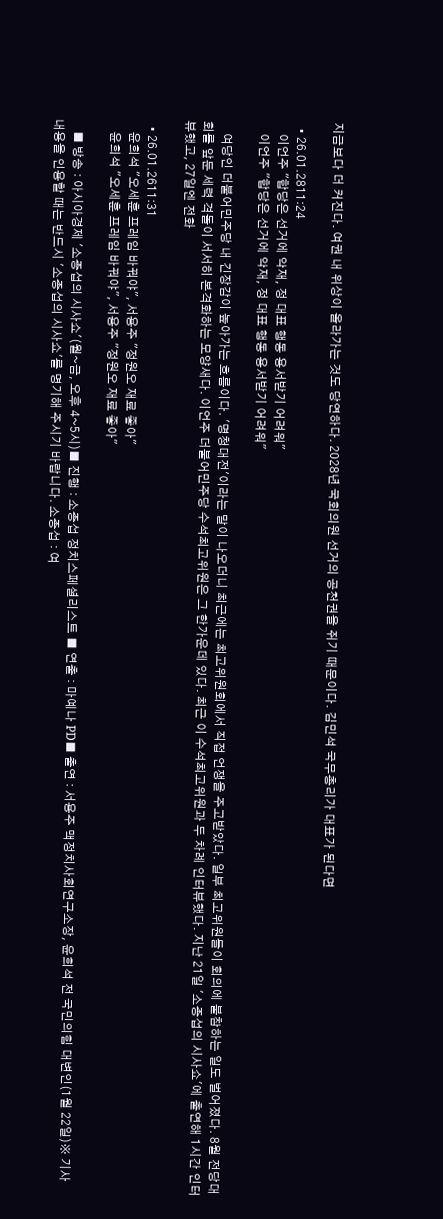지금보다 더 커진다. 여권 내 위상이 올라가는 것도 당연하다. 2028년 국회의원 선거의 공천권을 쥐기 때문이다. 김민석 국무총리가 대표가 된다면

  • 26.01.2811:24
    이언주 "합당은 선거에 악재, 정 대표 행동 용서받기 어려워"
    이언주 "합당은 선거에 악재, 정 대표 행동 용서받기 어려워"

    여당인 더불어민주당 내 긴장감이 높아가는 흐름이다. '명청대전'이라는 말이 나오더니 최근에는 최고위원회에서 직접 언쟁을 주고받았다. 일부 최고위원들이 회의에 불참하는 일도 벌어졌다. 8월 전당대회를 앞둔 세력 격돌이 서서히 본격화하는 모양새다. 이언주 더불어민주당 수석최고위원은 그 한가운데 있다. 최근 이 수석최고위원과 두 차례 인터뷰했다. 지난 21일 '소종섭의 시사쇼'에 출연해 1시간 인터뷰했고, 27일엔 전화

  • 26.01.2611:31
    윤희석 "오세훈 프레임 바꿔야", 서용주 "정원오 재료 좋아"
    윤희석 "오세훈 프레임 바꿔야", 서용주 "정원오 재료 좋아"

    ■ 방송 : 아시아경제 '소종섭의 시사쇼'(월~금, 오후 4~5시)■ 진행 : 소종섭 정치스페셜리스트 ■ 연출 : 마예나 PD■ 출연 : 서용주 맥정치사회연구소장, 윤희석 전 국민의힘 대변인(1월 22일)※ 기사 내용을 인용할 때는 반드시 '소종섭의 시사쇼'를 명기해 주시기 바랍니다. 소종섭 : 여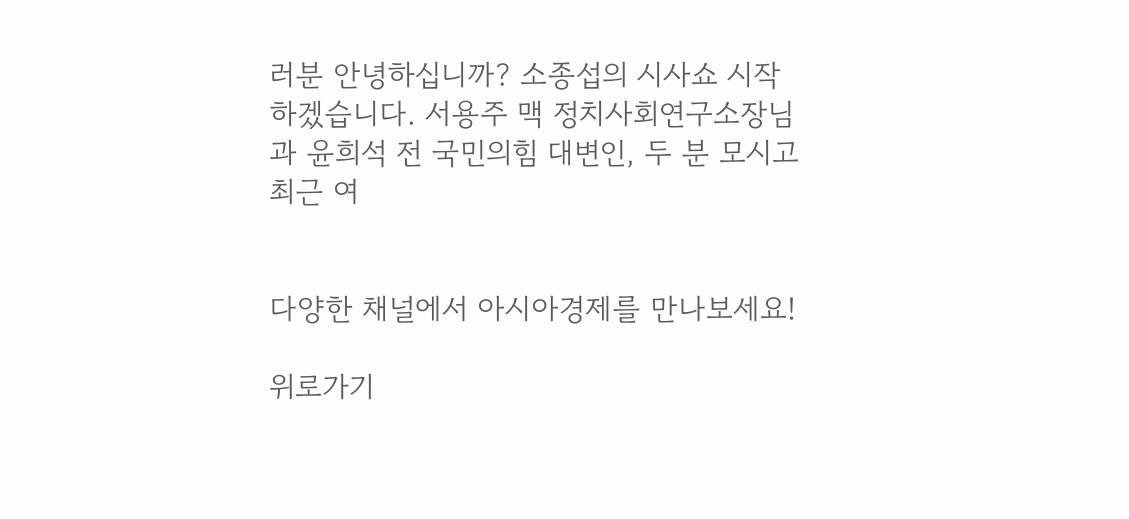러분 안녕하십니까? 소종섭의 시사쇼 시작하겠습니다. 서용주 맥 정치사회연구소장님과 윤희석 전 국민의힘 대변인, 두 분 모시고 최근 여


다양한 채널에서 아시아경제를 만나보세요!

위로가기